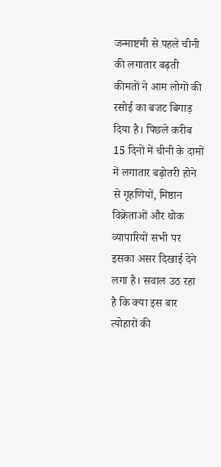जन्माष्टमी से पहले चीनी की लगातार बढ़ती कीमतों ने आम लोगों की रसोई का बजट बिगाड़ दिया है। पिछले करीब 15 दिनों में चीनी के दामों में लगातार बढ़ोतरी होने से गृहणियों, मिष्ठान विक्रेताओं और थोक व्यापारियों सभी पर इसका असर दिखाई देने लगा है। सवाल उठ रहा है कि क्या इस बार त्योहारों की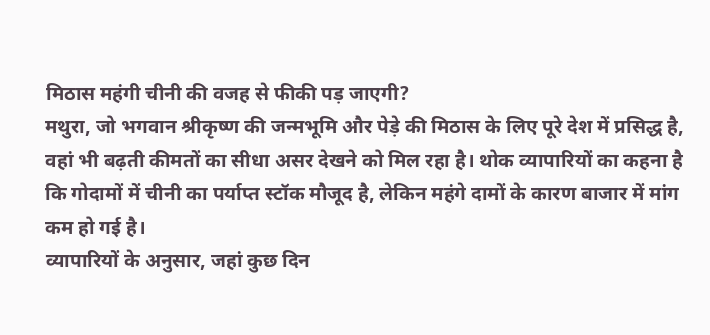मिठास महंगी चीनी की वजह से फीकी पड़ जाएगी?
मथुरा, जो भगवान श्रीकृष्ण की जन्मभूमि और पेड़े की मिठास के लिए पूरे देश में प्रसिद्ध है, वहां भी बढ़ती कीमतों का सीधा असर देखने को मिल रहा है। थोक व्यापारियों का कहना है कि गोदामों में चीनी का पर्याप्त स्टॉक मौजूद है, लेकिन महंगे दामों के कारण बाजार में मांग कम हो गई है।
व्यापारियों के अनुसार, जहां कुछ दिन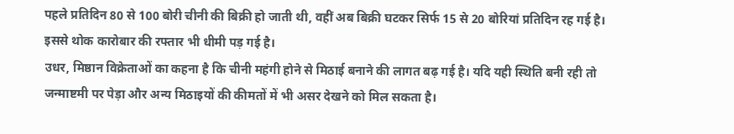पहले प्रतिदिन 80 से 100 बोरी चीनी की बिक्री हो जाती थी, वहीं अब बिक्री घटकर सिर्फ 15 से 20 बोरियां प्रतिदिन रह गई है। इससे थोक कारोबार की रफ्तार भी धीमी पड़ गई है।
उधर, मिष्ठान विक्रेताओं का कहना है कि चीनी महंगी होने से मिठाई बनाने की लागत बढ़ गई है। यदि यही स्थिति बनी रही तो जन्माष्टमी पर पेड़ा और अन्य मिठाइयों की कीमतों में भी असर देखने को मिल सकता है।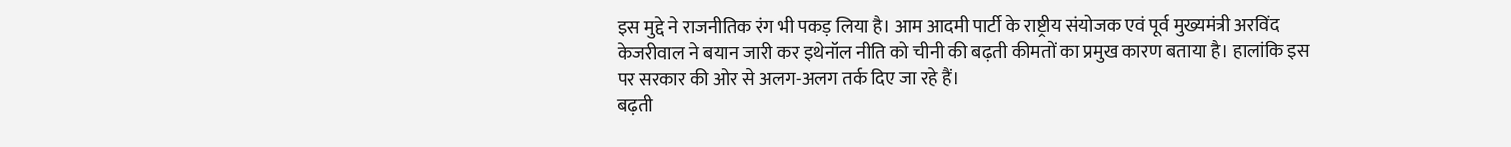इस मुद्दे ने राजनीतिक रंग भी पकड़ लिया है। आम आदमी पार्टी के राष्ट्रीय संयोजक एवं पूर्व मुख्यमंत्री अरविंद केजरीवाल ने बयान जारी कर इथेनॉल नीति को चीनी की बढ़ती कीमतों का प्रमुख कारण बताया है। हालांकि इस पर सरकार की ओर से अलग-अलग तर्क दिए जा रहे हैं।
बढ़ती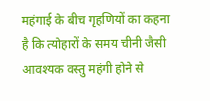महंगाई के बीच गृहणियों का कहना है कि त्योहारों के समय चीनी जैसी आवश्यक वस्तु महंगी होने से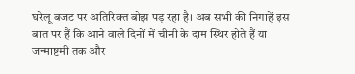घरेलू बजट पर अतिरिक्त बोझ पड़ रहा है। अब सभी की निगाहें इस बात पर हैं कि आने वाले दिनों में चीनी के दाम स्थिर होते हैं या जन्माष्टमी तक और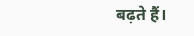बढ़ते हैं।